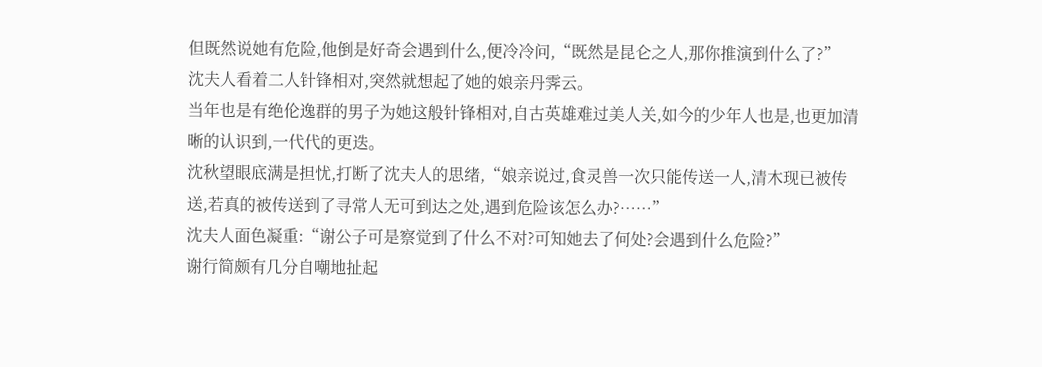但既然说她有危险,他倒是好奇会遇到什么,便冷冷问,“既然是昆仑之人,那你推演到什么了?”
沈夫人看着二人针锋相对,突然就想起了她的娘亲丹霁云。
当年也是有绝伦逸群的男子为她这般针锋相对,自古英雄难过美人关,如今的少年人也是,也更加清晰的认识到,一代代的更迭。
沈秋望眼底满是担忧,打断了沈夫人的思绪,“娘亲说过,食灵兽一次只能传送一人,清木现已被传送,若真的被传送到了寻常人无可到达之处,遇到危险该怎么办?……”
沈夫人面色凝重:“谢公子可是察觉到了什么不对?可知她去了何处?会遇到什么危险?”
谢行简颇有几分自嘲地扯起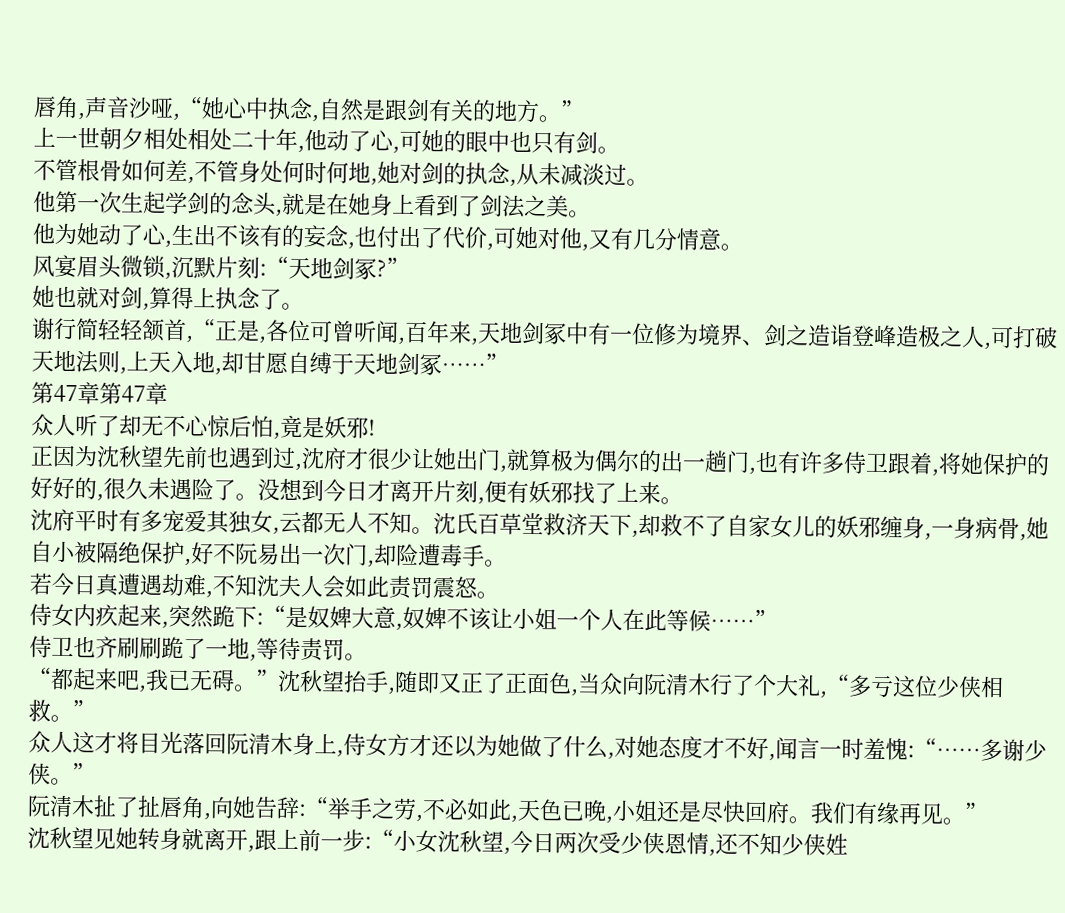唇角,声音沙哑,“她心中执念,自然是跟剑有关的地方。”
上一世朝夕相处相处二十年,他动了心,可她的眼中也只有剑。
不管根骨如何差,不管身处何时何地,她对剑的执念,从未减淡过。
他第一次生起学剑的念头,就是在她身上看到了剑法之美。
他为她动了心,生出不该有的妄念,也付出了代价,可她对他,又有几分情意。
风宴眉头微锁,沉默片刻:“天地剑冢?”
她也就对剑,算得上执念了。
谢行简轻轻颔首,“正是,各位可曾听闻,百年来,天地剑冢中有一位修为境界、剑之造诣登峰造极之人,可打破天地法则,上天入地,却甘愿自缚于天地剑冢……”
第47章第47章
众人听了却无不心惊后怕,竟是妖邪!
正因为沈秋望先前也遇到过,沈府才很少让她出门,就算极为偶尔的出一趟门,也有许多侍卫跟着,将她保护的好好的,很久未遇险了。没想到今日才离开片刻,便有妖邪找了上来。
沈府平时有多宠爱其独女,云都无人不知。沈氏百草堂救济天下,却救不了自家女儿的妖邪缠身,一身病骨,她自小被隔绝保护,好不阮易出一次门,却险遭毒手。
若今日真遭遇劫难,不知沈夫人会如此责罚震怒。
侍女内疚起来,突然跪下:“是奴婢大意,奴婢不该让小姐一个人在此等候……”
侍卫也齐刷刷跪了一地,等待责罚。
“都起来吧,我已无碍。”沈秋望抬手,随即又正了正面色,当众向阮清木行了个大礼,“多亏这位少侠相救。”
众人这才将目光落回阮清木身上,侍女方才还以为她做了什么,对她态度才不好,闻言一时羞愧:“……多谢少侠。”
阮清木扯了扯唇角,向她告辞:“举手之劳,不必如此,天色已晚,小姐还是尽快回府。我们有缘再见。”
沈秋望见她转身就离开,跟上前一步:“小女沈秋望,今日两次受少侠恩情,还不知少侠姓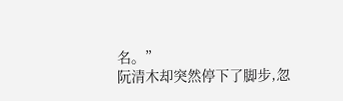名。”
阮清木却突然停下了脚步,忽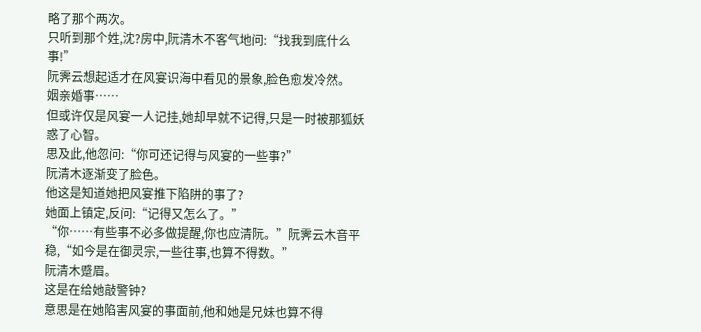略了那个两次。
只听到那个姓,沈?房中,阮清木不客气地问:“找我到底什么事!”
阮霁云想起适才在风宴识海中看见的景象,脸色愈发冷然。
姻亲婚事……
但或许仅是风宴一人记挂,她却早就不记得,只是一时被那狐妖惑了心智。
思及此,他忽问:“你可还记得与风宴的一些事?”
阮清木逐渐变了脸色。
他这是知道她把风宴推下陷阱的事了?
她面上镇定,反问:“记得又怎么了。”
“你……有些事不必多做提醒,你也应清阮。”阮霁云木音平稳,“如今是在御灵宗,一些往事,也算不得数。”
阮清木蹙眉。
这是在给她敲警钟?
意思是在她陷害风宴的事面前,他和她是兄妹也算不得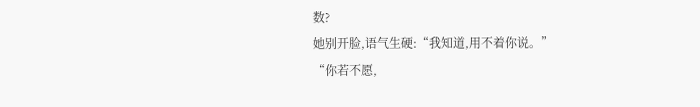数?
她别开脸,语气生硬:“我知道,用不着你说。”
“你若不愿,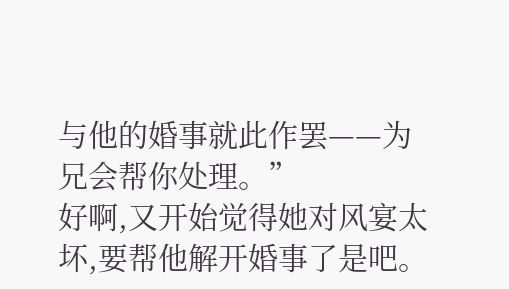与他的婚事就此作罢——为兄会帮你处理。”
好啊,又开始觉得她对风宴太坏,要帮他解开婚事了是吧。